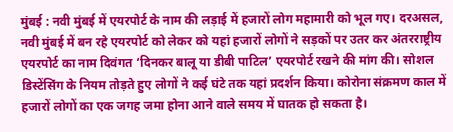मुंबई : नवी मुंबई में एयरपोर्ट के नाम की लड़ाई में हजारों लोग महामारी को भूल गए। दरअसल, नवी मुंबई में बन रहे एयरपोर्ट को लेकर को यहां हजारों लोगों ने सड़कों पर उतर कर अंतरराष्ट्रीय एयरपोर्ट का नाम दिवंगत ‘दिनकर बालू या डीबी पाटिल’ एयरपोर्ट रखने की मांग की। सोशल डिस्टेंसिंग के नियम तोड़ते हुए लोगों ने कई घंटे तक यहां प्रदर्शन किया। कोरोना संक्रमण काल में हजारों लोगों का एक जगह जमा होना आने वाले समय में घातक हो सकता है।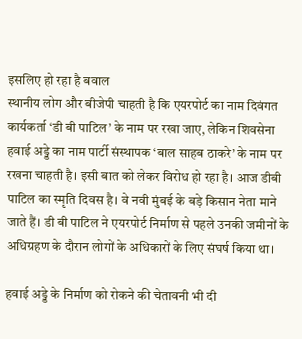इसलिए हो रहा है बवाल
स्थानीय लोग और बीजेपी चाहती है कि एयरपोर्ट का नाम दिवंगत कार्यकर्ता ‘डी बी पाटिल’ के नाम पर रखा जाए, लेकिन शिवसेना हवाई अड्डे का नाम पार्टी संस्थापक ‘बाल साहब ठाकरे’ के नाम पर रखना चाहती है। इसी बात को लेकर विरोध हो रहा है। आज डीबी पाटिल का स्मृति दिवस है। वे नवी मुंबई के बड़े किसान नेता माने जाते हैं। डी बी पाटिल ने एयरपोर्ट निर्माण से पहले उनकी जमीनों के अधिग्रहण के दौरान लोगों के अधिकारों के लिए संघर्ष किया था।

हवाई अड्डे के निर्माण को रोकने की चेतावनी भी दी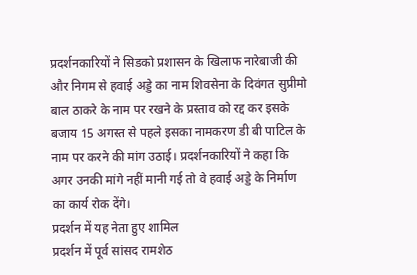प्रदर्शनकारियों ने सिडको प्रशासन के खिलाफ नारेबाजी की और निगम से हवाई अड्डे का नाम शिवसेना के दिवंगत सुप्रीमो बाल ठाकरे के नाम पर रखने के प्रस्ताव को रद्द कर इसके बजाय 15 अगस्त से पहले इसका नामकरण डी बी पाटिल के नाम पर करने की मांग उठाई। प्रदर्शनकारियों ने कहा कि अगर उनकी मांगे नहीं मानी गई तो वे हवाई अड्डे के निर्माण का कार्य रोक देंगे।
प्रदर्शन में यह नेता हुए शामिल
प्रदर्शन में पूर्व सांसद रामशेठ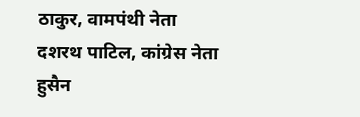ठाकुर, वामपंथी नेता दशरथ पाटिल, कांग्रेस नेता हुसैन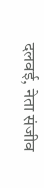दलवई, नेता संजीव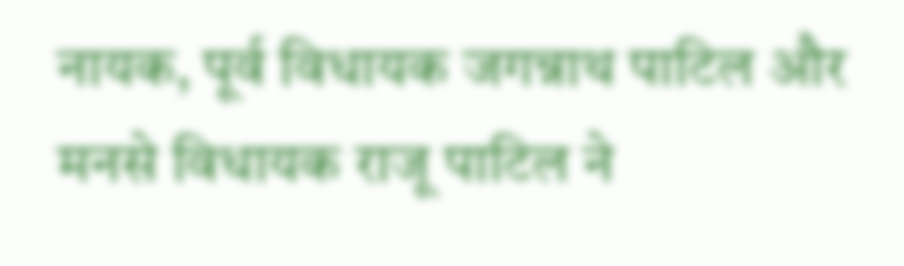नायक, पूर्व विधायक जगन्नाथ पाटिल और मनसे विधायक राजू पाटिल ने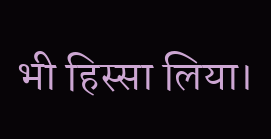भी हिस्सा लिया।